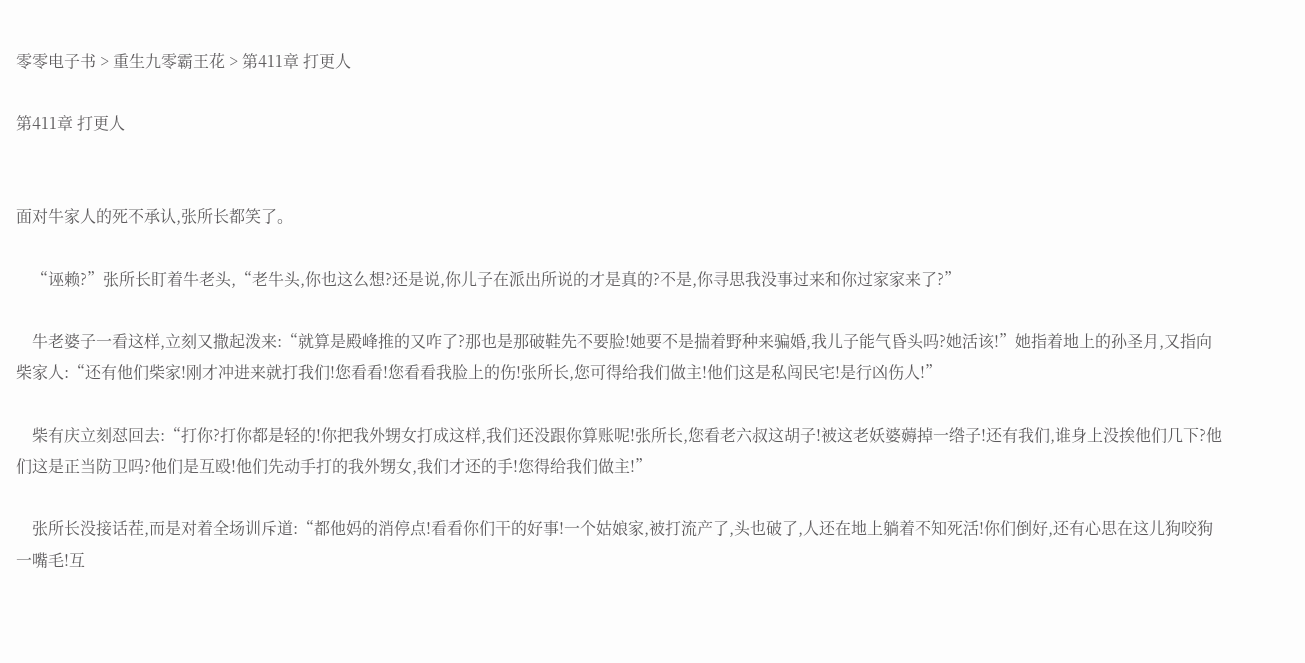零零电子书 > 重生九零霸王花 > 第411章 打更人

第411章 打更人


面对牛家人的死不承认,张所长都笑了。

    “诬赖?”张所长盯着牛老头,“老牛头,你也这么想?还是说,你儿子在派出所说的才是真的?不是,你寻思我没事过来和你过家家来了?”

    牛老婆子一看这样,立刻又撒起泼来:“就算是殿峰推的又咋了?那也是那破鞋先不要脸!她要不是揣着野种来骗婚,我儿子能气昏头吗?她活该!”她指着地上的孙圣月,又指向柴家人:“还有他们柴家!刚才冲进来就打我们!您看看!您看看我脸上的伤!张所长,您可得给我们做主!他们这是私闯民宅!是行凶伤人!”

    柴有庆立刻怼回去:“打你?打你都是轻的!你把我外甥女打成这样,我们还没跟你算账呢!张所长,您看老六叔这胡子!被这老妖婆薅掉一绺子!还有我们,谁身上没挨他们几下?他们这是正当防卫吗?他们是互殴!他们先动手打的我外甥女,我们才还的手!您得给我们做主!”

    张所长没接话茬,而是对着全场训斥道:“都他妈的消停点!看看你们干的好事!一个姑娘家,被打流产了,头也破了,人还在地上躺着不知死活!你们倒好,还有心思在这儿狗咬狗一嘴毛!互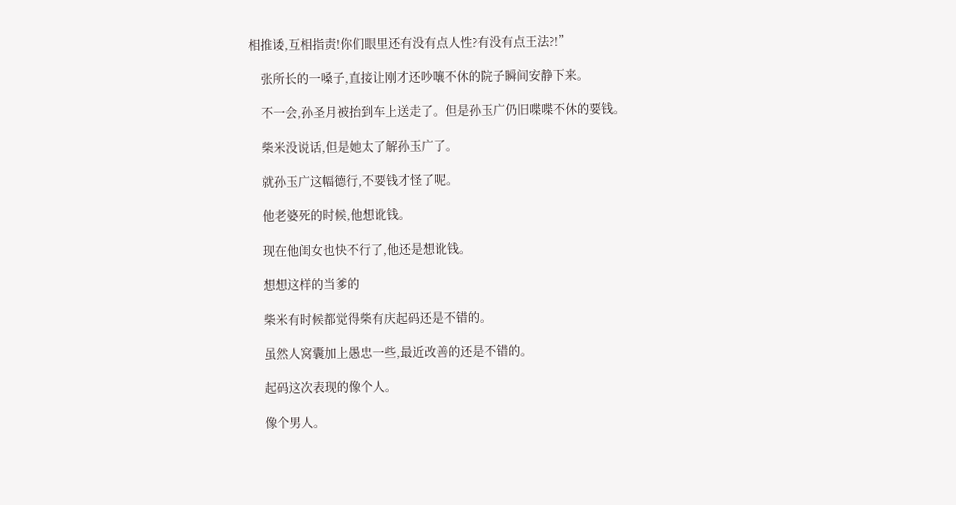相推诿,互相指责!你们眼里还有没有点人性?有没有点王法?!”

    张所长的一嗓子,直接让刚才还吵嚷不休的院子瞬间安静下来。

    不一会,孙圣月被抬到车上送走了。但是孙玉广仍旧喋喋不休的要钱。

    柴米没说话,但是她太了解孙玉广了。

    就孙玉广这幅德行,不要钱才怪了呢。

    他老婆死的时候,他想讹钱。

    现在他闺女也快不行了,他还是想讹钱。

    想想这样的当爹的

    柴米有时候都觉得柴有庆起码还是不错的。

    虽然人窝囊加上愚忠一些,最近改善的还是不错的。

    起码这次表现的像个人。

    像个男人。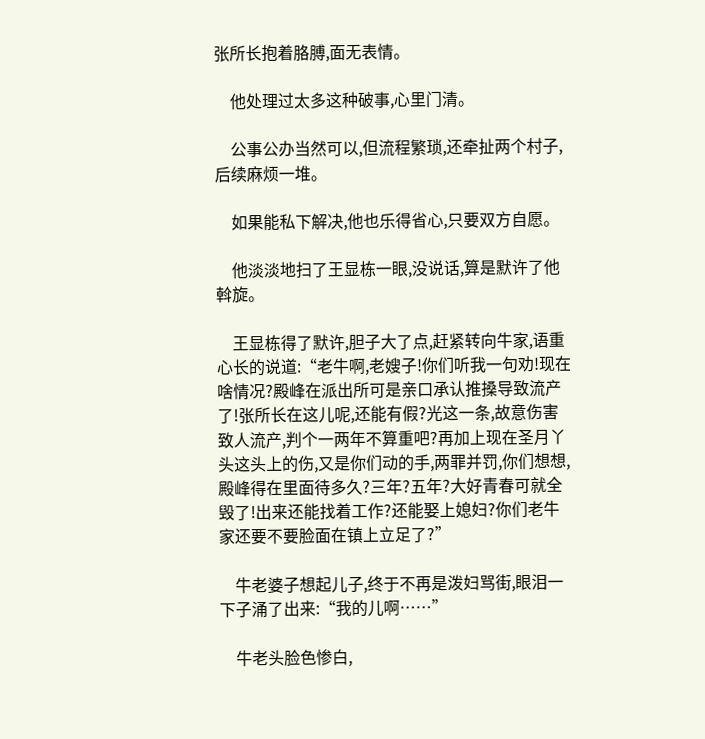张所长抱着胳膊,面无表情。

    他处理过太多这种破事,心里门清。

    公事公办当然可以,但流程繁琐,还牵扯两个村子,后续麻烦一堆。

    如果能私下解决,他也乐得省心,只要双方自愿。

    他淡淡地扫了王显栋一眼,没说话,算是默许了他斡旋。

    王显栋得了默许,胆子大了点,赶紧转向牛家,语重心长的说道:“老牛啊,老嫂子!你们听我一句劝!现在啥情况?殿峰在派出所可是亲口承认推搡导致流产了!张所长在这儿呢,还能有假?光这一条,故意伤害致人流产,判个一两年不算重吧?再加上现在圣月丫头这头上的伤,又是你们动的手,两罪并罚,你们想想,殿峰得在里面待多久?三年?五年?大好青春可就全毁了!出来还能找着工作?还能娶上媳妇?你们老牛家还要不要脸面在镇上立足了?”

    牛老婆子想起儿子,终于不再是泼妇骂街,眼泪一下子涌了出来:“我的儿啊……”

    牛老头脸色惨白,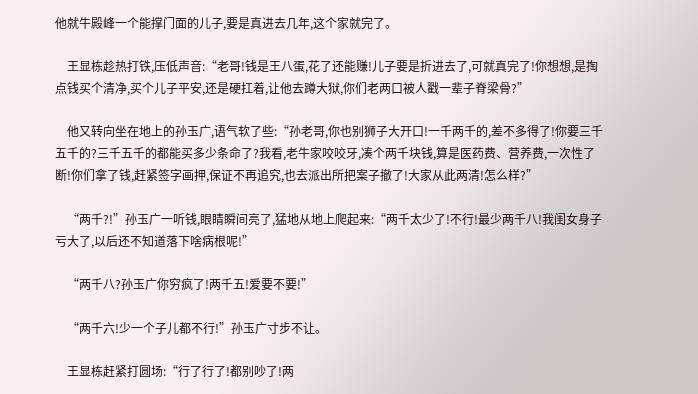他就牛殿峰一个能撑门面的儿子,要是真进去几年,这个家就完了。

    王显栋趁热打铁,压低声音:“老哥!钱是王八蛋,花了还能赚!儿子要是折进去了,可就真完了!你想想,是掏点钱买个清净,买个儿子平安,还是硬扛着,让他去蹲大狱,你们老两口被人戳一辈子脊梁骨?”

    他又转向坐在地上的孙玉广,语气软了些:“孙老哥,你也别狮子大开口!一千两千的,差不多得了!你要三千五千的?三千五千的都能买多少条命了?我看,老牛家咬咬牙,凑个两千块钱,算是医药费、营养费,一次性了断!你们拿了钱,赶紧签字画押,保证不再追究,也去派出所把案子撤了!大家从此两清!怎么样?”

    “两千?!”孙玉广一听钱,眼睛瞬间亮了,猛地从地上爬起来:“两千太少了!不行!最少两千八!我闺女身子亏大了,以后还不知道落下啥病根呢!”

    “两千八?孙玉广你穷疯了!两千五!爱要不要!”

    “两千六!少一个子儿都不行!”孙玉广寸步不让。

    王显栋赶紧打圆场:“行了行了!都别吵了!两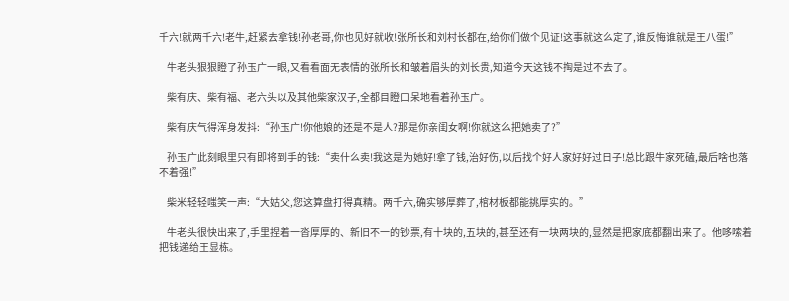千六!就两千六!老牛,赶紧去拿钱!孙老哥,你也见好就收!张所长和刘村长都在,给你们做个见证!这事就这么定了,谁反悔谁就是王八蛋!”

    牛老头狠狠瞪了孙玉广一眼,又看看面无表情的张所长和皱着眉头的刘长贵,知道今天这钱不掏是过不去了。

    柴有庆、柴有福、老六头以及其他柴家汉子,全都目瞪口呆地看着孙玉广。

    柴有庆气得浑身发抖:“孙玉广!你他娘的还是不是人?那是你亲闺女啊!你就这么把她卖了?”

    孙玉广此刻眼里只有即将到手的钱:“卖什么卖!我这是为她好!拿了钱,治好伤,以后找个好人家好好过日子!总比跟牛家死磕,最后啥也落不着强!”

    柴米轻轻嗤笑一声:“大姑父,您这算盘打得真精。两千六,确实够厚葬了,棺材板都能挑厚实的。”

    牛老头很快出来了,手里捏着一沓厚厚的、新旧不一的钞票,有十块的,五块的,甚至还有一块两块的,显然是把家底都翻出来了。他哆嗦着把钱递给王显栋。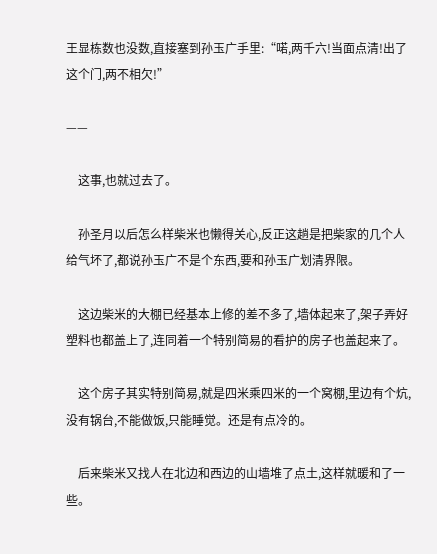王显栋数也没数,直接塞到孙玉广手里:“喏,两千六!当面点清!出了这个门,两不相欠!”

——

    这事,也就过去了。

    孙圣月以后怎么样柴米也懒得关心,反正这趟是把柴家的几个人给气坏了,都说孙玉广不是个东西,要和孙玉广划清界限。

    这边柴米的大棚已经基本上修的差不多了,墙体起来了,架子弄好塑料也都盖上了,连同着一个特别简易的看护的房子也盖起来了。

    这个房子其实特别简易,就是四米乘四米的一个窝棚,里边有个炕,没有锅台,不能做饭,只能睡觉。还是有点冷的。

    后来柴米又找人在北边和西边的山墙堆了点土,这样就暖和了一些。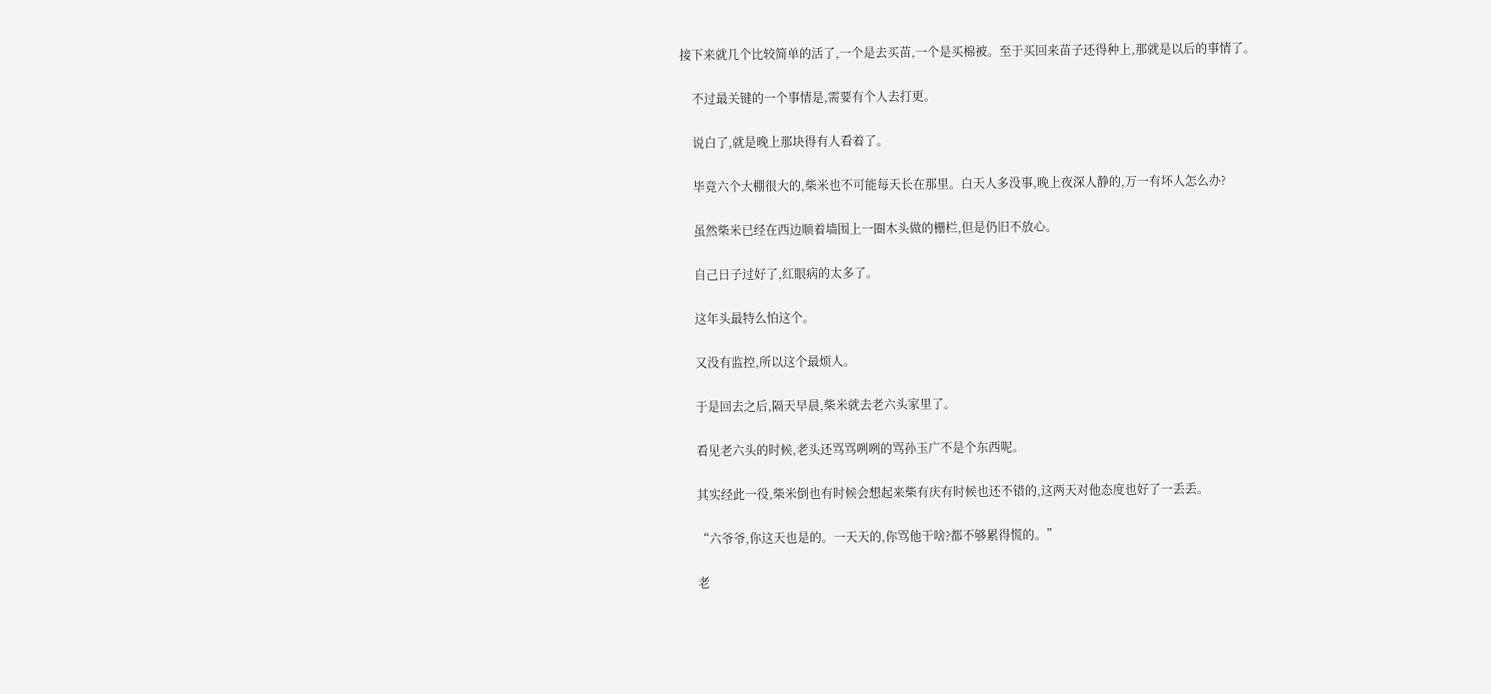接下来就几个比较简单的活了,一个是去买苗,一个是买棉被。至于买回来苗子还得种上,那就是以后的事情了。

    不过最关键的一个事情是,需要有个人去打更。

    说白了,就是晚上那块得有人看着了。

    毕竟六个大棚很大的,柴米也不可能每天长在那里。白天人多没事,晚上夜深人静的,万一有坏人怎么办?

    虽然柴米已经在西边顺着墙围上一圈木头做的栅栏,但是仍旧不放心。

    自己日子过好了,红眼病的太多了。

    这年头最特么怕这个。

    又没有监控,所以这个最烦人。

    于是回去之后,隔天早晨,柴米就去老六头家里了。

    看见老六头的时候,老头还骂骂咧咧的骂孙玉广不是个东西呢。

    其实经此一役,柴米倒也有时候会想起来柴有庆有时候也还不错的,这两天对他态度也好了一丢丢。

    “六爷爷,你这天也是的。一天天的,你骂他干啥?都不够累得慌的。”

    老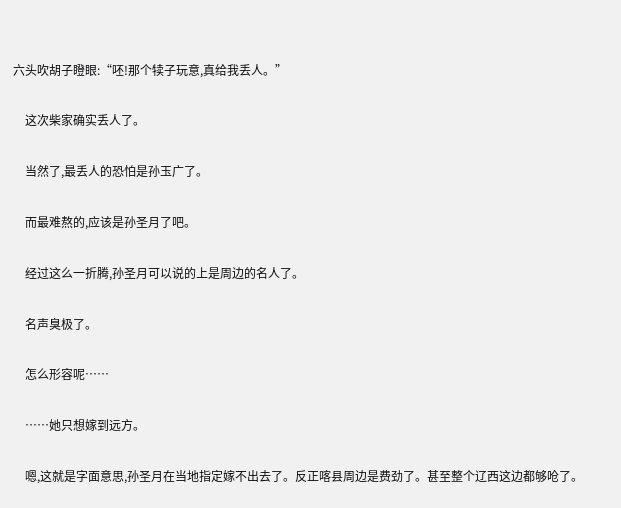六头吹胡子瞪眼:“呸!那个犊子玩意,真给我丢人。”

    这次柴家确实丢人了。

    当然了,最丢人的恐怕是孙玉广了。

    而最难熬的,应该是孙圣月了吧。

    经过这么一折腾,孙圣月可以说的上是周边的名人了。

    名声臭极了。

    怎么形容呢……

    ……她只想嫁到远方。

    嗯,这就是字面意思,孙圣月在当地指定嫁不出去了。反正喀县周边是费劲了。甚至整个辽西这边都够呛了。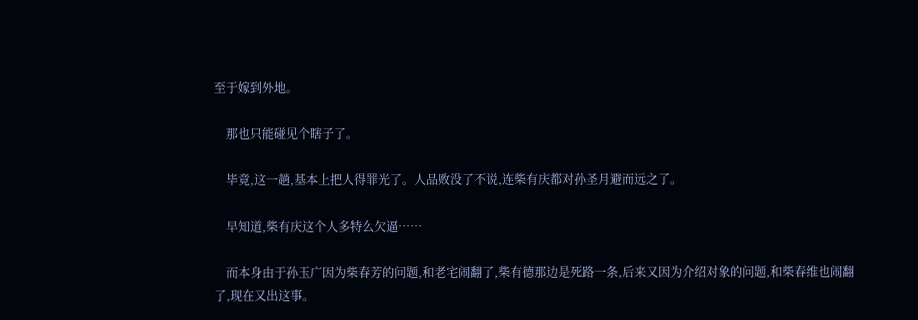至于嫁到外地。

    那也只能碰见个瞎子了。

    毕竟,这一趟,基本上把人得罪光了。人品败没了不说,连柴有庆都对孙圣月避而远之了。

    早知道,柴有庆这个人多特么欠逼……

    而本身由于孙玉广因为柴春芳的问题,和老宅闹翻了,柴有德那边是死路一条,后来又因为介绍对象的问题,和柴春维也闹翻了,现在又出这事。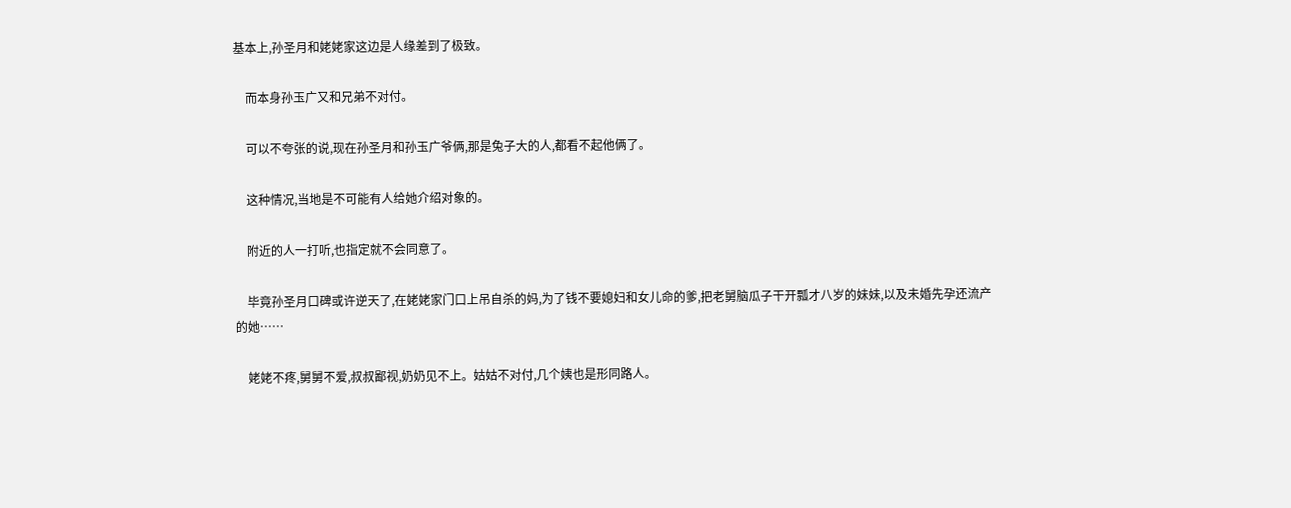基本上,孙圣月和姥姥家这边是人缘差到了极致。

    而本身孙玉广又和兄弟不对付。

    可以不夸张的说,现在孙圣月和孙玉广爷俩,那是兔子大的人,都看不起他俩了。

    这种情况,当地是不可能有人给她介绍对象的。

    附近的人一打听,也指定就不会同意了。

    毕竟孙圣月口碑或许逆天了,在姥姥家门口上吊自杀的妈,为了钱不要媳妇和女儿命的爹,把老舅脑瓜子干开瓢才八岁的妹妹,以及未婚先孕还流产的她……

    姥姥不疼,舅舅不爱,叔叔鄙视,奶奶见不上。姑姑不对付,几个姨也是形同路人。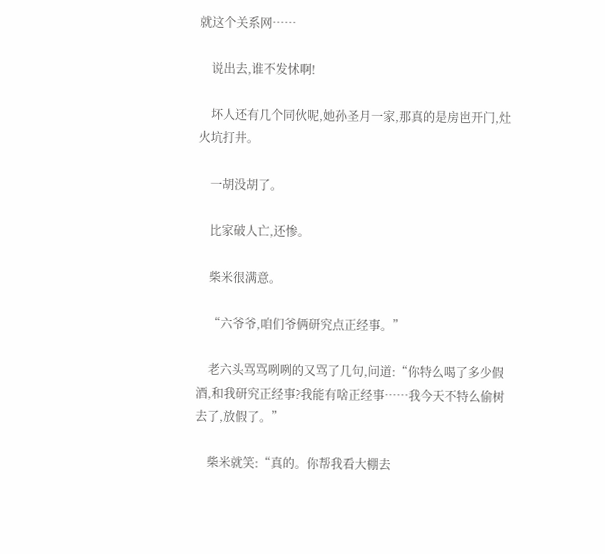就这个关系网……

    说出去,谁不发怵啊!

    坏人还有几个同伙呢,她孙圣月一家,那真的是房岜开门,灶火坑打井。

    一胡没胡了。

    比家破人亡,还惨。

    柴米很满意。

    “六爷爷,咱们爷俩研究点正经事。”

    老六头骂骂咧咧的又骂了几句,问道:“你特么喝了多少假酒,和我研究正经事?我能有啥正经事……我今天不特么偷树去了,放假了。”

    柴米就笑:“真的。你帮我看大棚去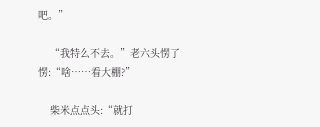吧。”

    “我特么不去。”老六头愣了愣:“啥……看大棚?”

    柴米点点头:“就打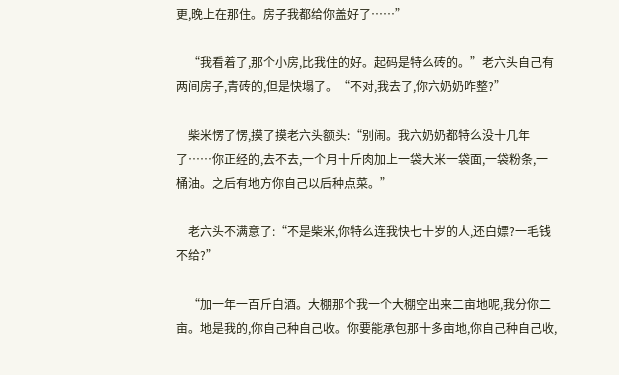更,晚上在那住。房子我都给你盖好了……”

    “我看着了,那个小房,比我住的好。起码是特么砖的。”老六头自己有两间房子,青砖的,但是快塌了。“不对,我去了,你六奶奶咋整?”

    柴米愣了愣,摸了摸老六头额头:“别闹。我六奶奶都特么没十几年了……你正经的,去不去,一个月十斤肉加上一袋大米一袋面,一袋粉条,一桶油。之后有地方你自己以后种点菜。”

    老六头不满意了:“不是柴米,你特么连我快七十岁的人,还白嫖?一毛钱不给?”

    “加一年一百斤白酒。大棚那个我一个大棚空出来二亩地呢,我分你二亩。地是我的,你自己种自己收。你要能承包那十多亩地,你自己种自己收,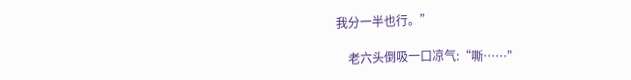我分一半也行。”

    老六头倒吸一口凉气:“嘶……”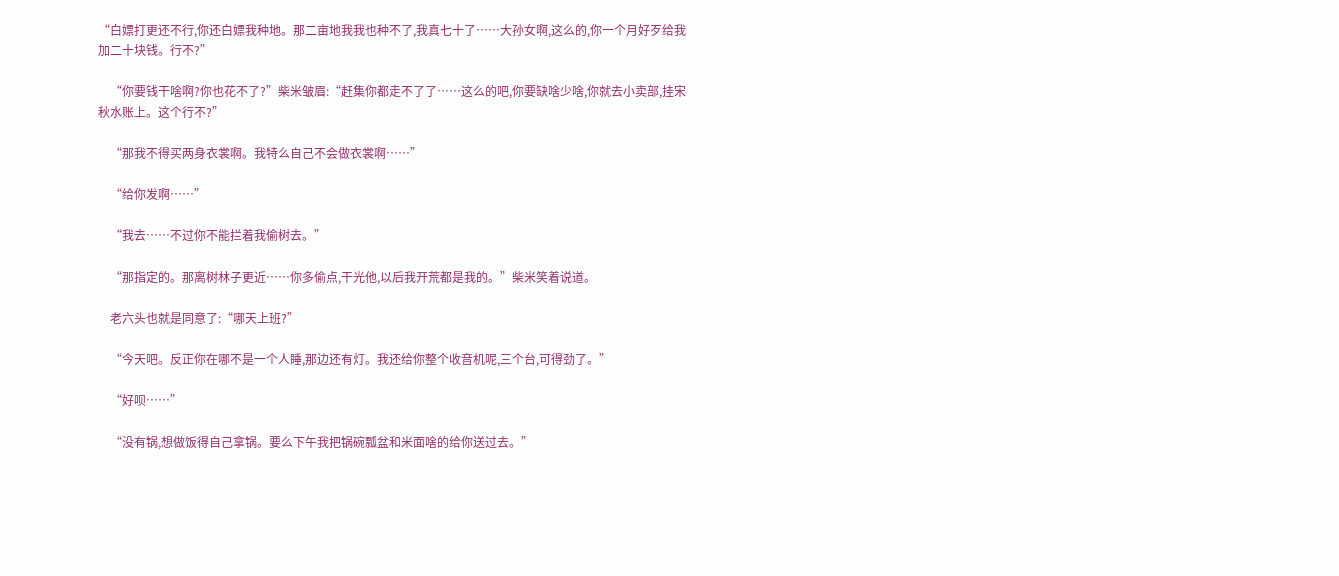“白嫖打更还不行,你还白嫖我种地。那二亩地我我也种不了,我真七十了……大孙女啊,这么的,你一个月好歹给我加二十块钱。行不?”

    “你要钱干啥啊?你也花不了?”柴米皱眉:“赶集你都走不了了……这么的吧,你要缺啥少啥,你就去小卖部,挂宋秋水账上。这个行不?”

    “那我不得买两身衣裳啊。我特么自己不会做衣裳啊……”

    “给你发啊……”

    “我去……不过你不能拦着我偷树去。”

    “那指定的。那离树林子更近……你多偷点,干光他,以后我开荒都是我的。”柴米笑着说道。

    老六头也就是同意了:“哪天上班?”

    “今天吧。反正你在哪不是一个人睡,那边还有灯。我还给你整个收音机呢,三个台,可得劲了。”

    “好呗……”

    “没有锅,想做饭得自己拿锅。要么下午我把锅碗瓢盆和米面啥的给你送过去。”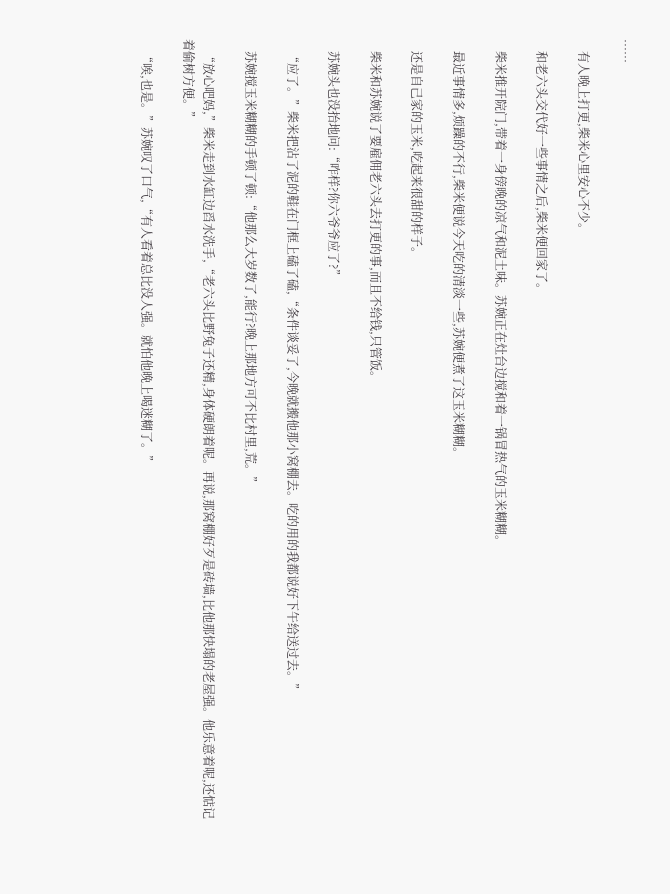……

    有人晚上打更,柴米心里安心不少。

    和老六头交代好一些事情之后,柴米便回家了。

    柴米推开院门,带着一身傍晚的凉气和泥土味。苏婉正在灶台边搅和着一锅冒热气的玉米糊糊。

    最近事情多,烦躁的不行,柴米便说今天吃的清淡一些,苏婉便煮了这玉米糊糊。

    还是自己家的玉米,吃起来很甜的样子。

    柴米和苏婉说了要雇佣老六头去打更的事,而且不给钱,只管饭。

    苏婉头也没抬地问:“咋样?你六爷爷应了?”

    “应了。”柴米把沾了泥的鞋在门框上磕了磕,“条件谈妥了,今晚就搬他那小窝棚去。吃的用的我都说好下午给送过去。”

    苏婉搅玉米糊糊的手顿了顿:“他那么大岁数了,能行?晚上那地方可不比村里,荒。”

    “放心吧妈,”柴米走到水缸边舀水洗手,“老六头比野兔子还精,身体硬朗着呢。再说,那窝棚好歹是砖墙,比他那快塌的老屋强。他乐意着呢,还惦记着偷树方便。”

    “唉,也是。”苏婉叹了口气,“有人看着总比没人强。就怕他晚上喝迷糊了。”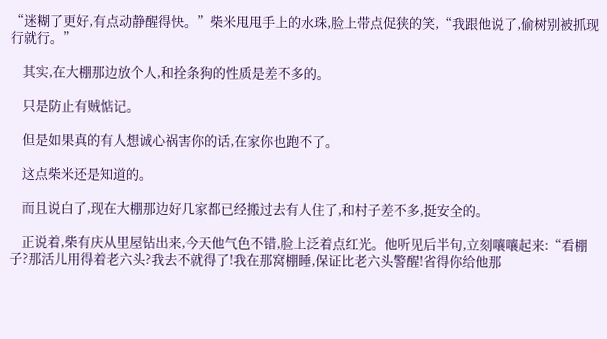“迷糊了更好,有点动静醒得快。”柴米甩甩手上的水珠,脸上带点促狭的笑,“我跟他说了,偷树别被抓现行就行。”

    其实,在大棚那边放个人,和拴条狗的性质是差不多的。

    只是防止有贼惦记。

    但是如果真的有人想诚心祸害你的话,在家你也跑不了。

    这点柴米还是知道的。

    而且说白了,现在大棚那边好几家都已经搬过去有人住了,和村子差不多,挺安全的。

    正说着,柴有庆从里屋钻出来,今天他气色不错,脸上泛着点红光。他听见后半句,立刻嚷嚷起来:“看棚子?那活儿用得着老六头?我去不就得了!我在那窝棚睡,保证比老六头警醒!省得你给他那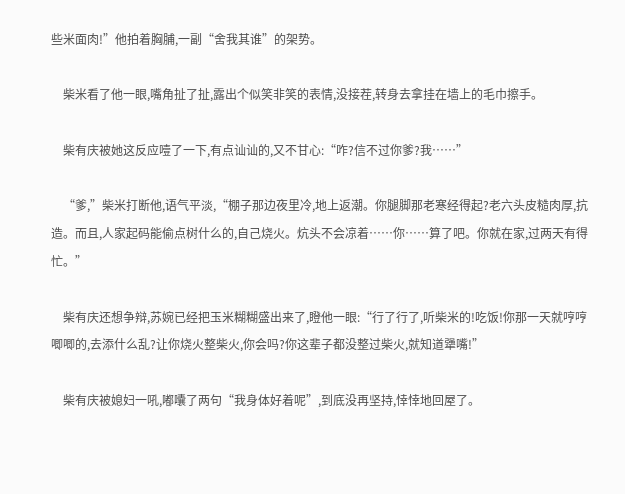些米面肉!”他拍着胸脯,一副“舍我其谁”的架势。

    柴米看了他一眼,嘴角扯了扯,露出个似笑非笑的表情,没接茬,转身去拿挂在墙上的毛巾擦手。

    柴有庆被她这反应噎了一下,有点讪讪的,又不甘心:“咋?信不过你爹?我……”

    “爹,”柴米打断他,语气平淡,“棚子那边夜里冷,地上返潮。你腿脚那老寒经得起?老六头皮糙肉厚,抗造。而且,人家起码能偷点树什么的,自己烧火。炕头不会凉着……你……算了吧。你就在家,过两天有得忙。”

    柴有庆还想争辩,苏婉已经把玉米糊糊盛出来了,瞪他一眼:“行了行了,听柴米的!吃饭!你那一天就哼哼唧唧的,去添什么乱?让你烧火整柴火,你会吗?你这辈子都没整过柴火,就知道犟嘴!”

    柴有庆被媳妇一吼,嘟囔了两句“我身体好着呢”,到底没再坚持,悻悻地回屋了。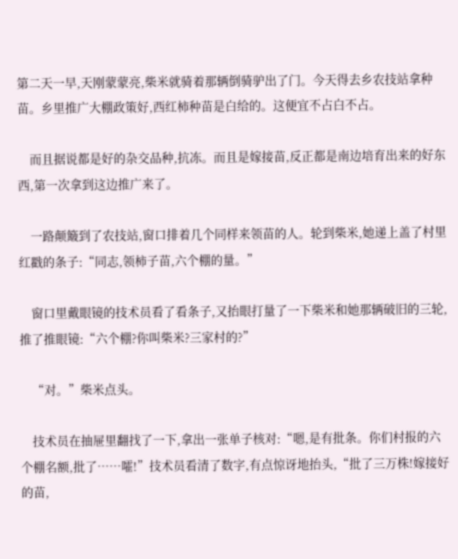第二天一早,天刚蒙蒙亮,柴米就骑着那辆倒骑驴出了门。今天得去乡农技站拿种苗。乡里推广大棚政策好,西红柿种苗是白给的。这便宜不占白不占。

    而且据说都是好的杂交品种,抗冻。而且是嫁接苗,反正都是南边培育出来的好东西,第一次拿到这边推广来了。

    一路颠簸到了农技站,窗口排着几个同样来领苗的人。轮到柴米,她递上盖了村里红戳的条子:“同志,领柿子苗,六个棚的量。”

    窗口里戴眼镜的技术员看了看条子,又抬眼打量了一下柴米和她那辆破旧的三轮,推了推眼镜:“六个棚?你叫柴米?三家村的?”

    “对。”柴米点头。

    技术员在抽屉里翻找了一下,拿出一张单子核对:“嗯,是有批条。你们村报的六个棚名额,批了……嚯!”技术员看清了数字,有点惊讶地抬头,“批了三万株!嫁接好的苗,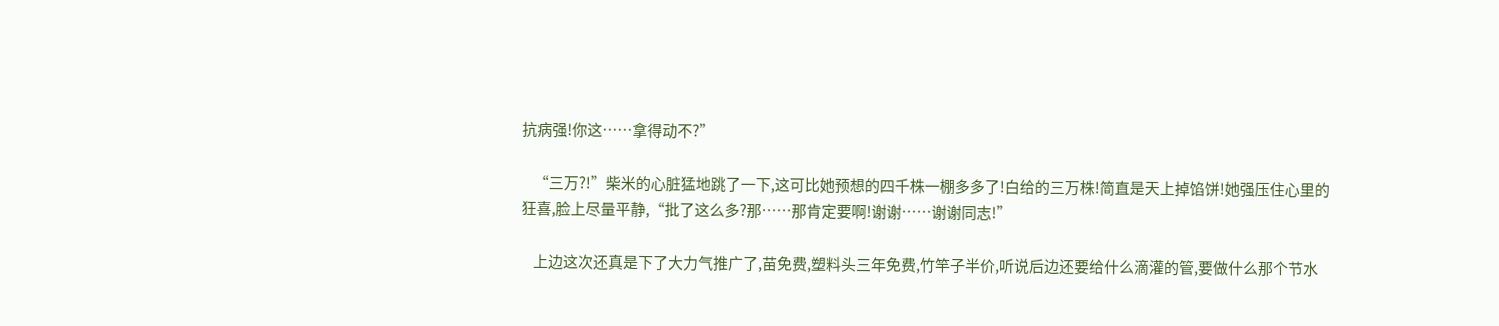抗病强!你这……拿得动不?”

    “三万?!”柴米的心脏猛地跳了一下,这可比她预想的四千株一棚多多了!白给的三万株!简直是天上掉馅饼!她强压住心里的狂喜,脸上尽量平静,“批了这么多?那……那肯定要啊!谢谢……谢谢同志!”

    上边这次还真是下了大力气推广了,苗免费,塑料头三年免费,竹竿子半价,听说后边还要给什么滴灌的管,要做什么那个节水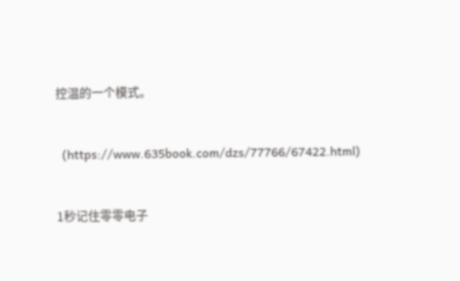控温的一个模式。


  (https://www.635book.com/dzs/77766/67422.html)


1秒记住零零电子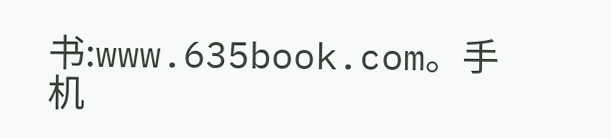书:www.635book.com。手机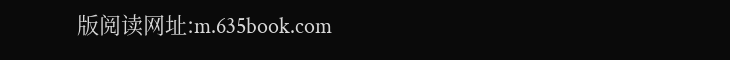版阅读网址:m.635book.com